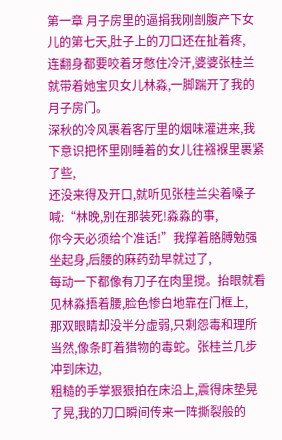第一章 月子房里的逼捐我刚剖腹产下女儿的第七天,肚子上的刀口还在扯着疼,
连翻身都要咬着牙憋住冷汗,婆婆张桂兰就带着她宝贝女儿林淼,一脚踹开了我的月子房门。
深秋的冷风裹着客厅里的烟味灌进来,我下意识把怀里刚睡着的女儿往襁褓里裹紧了些,
还没来得及开口,就听见张桂兰尖着嗓子喊:“林晚,别在那装死!淼淼的事,
你今天必须给个准话!”我撑着胳膊勉强坐起身,后腰的麻药劲早就过了,
每动一下都像有刀子在肉里搅。抬眼就看见林淼捂着腰,脸色惨白地靠在门框上,
那双眼睛却没半分虚弱,只剩怨毒和理所当然,像条盯着猎物的毒蛇。张桂兰几步冲到床边,
粗糙的手掌狠狠拍在床沿上,震得床垫晃了晃,我的刀口瞬间传来一阵撕裂般的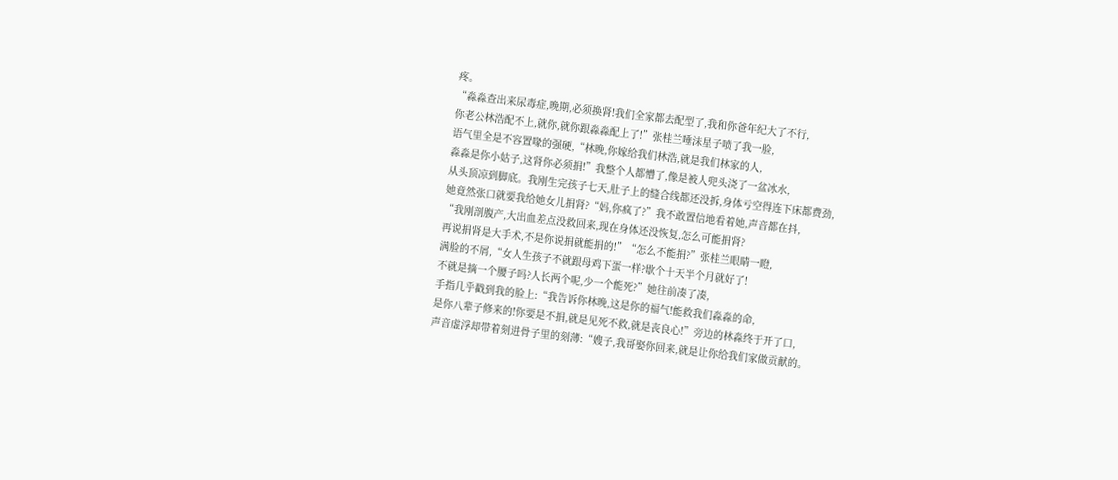疼。
“淼淼查出来尿毒症,晚期,必须换肾!我们全家都去配型了,我和你爸年纪大了不行,
你老公林浩配不上,就你,就你跟淼淼配上了!”张桂兰唾沫星子喷了我一脸,
语气里全是不容置喙的强硬,“林晚,你嫁给我们林浩,就是我们林家的人,
淼淼是你小姑子,这肾你必须捐!”我整个人都懵了,像是被人兜头浇了一盆冰水,
从头顶凉到脚底。我刚生完孩子七天,肚子上的缝合线都还没拆,身体亏空得连下床都费劲,
她竟然张口就要我给她女儿捐肾?“妈,你疯了?”我不敢置信地看着她,声音都在抖,
“我刚剖腹产,大出血差点没救回来,现在身体还没恢复,怎么可能捐肾?
再说捐肾是大手术,不是你说捐就能捐的!”“怎么不能捐?”张桂兰眼睛一瞪,
满脸的不屑,“女人生孩子不就跟母鸡下蛋一样?歇个十天半个月就好了!
不就是摘一个腰子吗?人长两个呢,少一个能死?”她往前凑了凑,
手指几乎戳到我的脸上:“我告诉你林晚,这是你的福气!能救我们淼淼的命,
是你八辈子修来的!你要是不捐,就是见死不救,就是丧良心!”旁边的林淼终于开了口,
声音虚浮却带着刻进骨子里的刻薄:“嫂子,我哥娶你回来,就是让你给我们家做贡献的。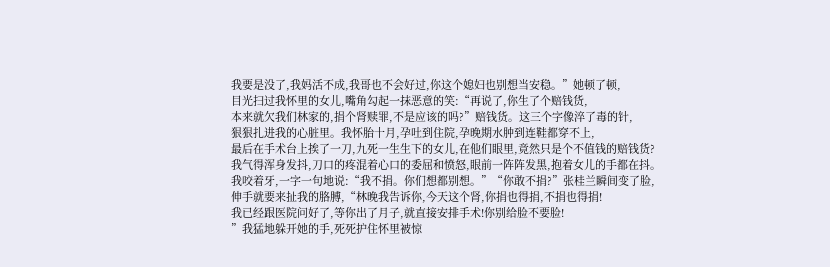我要是没了,我妈活不成,我哥也不会好过,你这个媳妇也别想当安稳。”她顿了顿,
目光扫过我怀里的女儿,嘴角勾起一抹恶意的笑:“再说了,你生了个赔钱货,
本来就欠我们林家的,捐个肾赎罪,不是应该的吗?”赔钱货。这三个字像淬了毒的针,
狠狠扎进我的心脏里。我怀胎十月,孕吐到住院,孕晚期水肿到连鞋都穿不上,
最后在手术台上挨了一刀,九死一生生下的女儿,在他们眼里,竟然只是个不值钱的赔钱货?
我气得浑身发抖,刀口的疼混着心口的委屈和愤怒,眼前一阵阵发黑,抱着女儿的手都在抖。
我咬着牙,一字一句地说:“我不捐。你们想都别想。”“你敢不捐?”张桂兰瞬间变了脸,
伸手就要来扯我的胳膊,“林晚我告诉你,今天这个肾,你捐也得捐,不捐也得捐!
我已经跟医院问好了,等你出了月子,就直接安排手术!你别给脸不要脸!
”我猛地躲开她的手,死死护住怀里被惊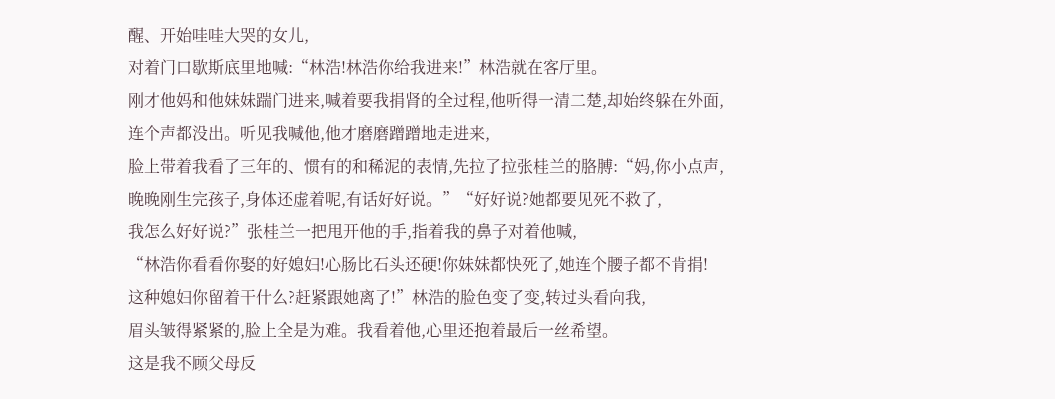醒、开始哇哇大哭的女儿,
对着门口歇斯底里地喊:“林浩!林浩你给我进来!”林浩就在客厅里。
刚才他妈和他妹妹踹门进来,喊着要我捐肾的全过程,他听得一清二楚,却始终躲在外面,
连个声都没出。听见我喊他,他才磨磨蹭蹭地走进来,
脸上带着我看了三年的、惯有的和稀泥的表情,先拉了拉张桂兰的胳膊:“妈,你小点声,
晚晚刚生完孩子,身体还虚着呢,有话好好说。”“好好说?她都要见死不救了,
我怎么好好说?”张桂兰一把甩开他的手,指着我的鼻子对着他喊,
“林浩你看看你娶的好媳妇!心肠比石头还硬!你妹妹都快死了,她连个腰子都不肯捐!
这种媳妇你留着干什么?赶紧跟她离了!”林浩的脸色变了变,转过头看向我,
眉头皱得紧紧的,脸上全是为难。我看着他,心里还抱着最后一丝希望。
这是我不顾父母反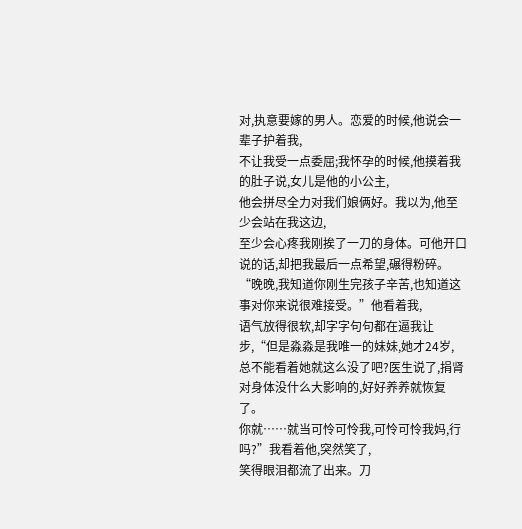对,执意要嫁的男人。恋爱的时候,他说会一辈子护着我,
不让我受一点委屈;我怀孕的时候,他摸着我的肚子说,女儿是他的小公主,
他会拼尽全力对我们娘俩好。我以为,他至少会站在我这边,
至少会心疼我刚挨了一刀的身体。可他开口说的话,却把我最后一点希望,碾得粉碎。
“晚晚,我知道你刚生完孩子辛苦,也知道这事对你来说很难接受。”他看着我,
语气放得很软,却字字句句都在逼我让步,“但是淼淼是我唯一的妹妹,她才24岁,
总不能看着她就这么没了吧?医生说了,捐肾对身体没什么大影响的,好好养养就恢复了。
你就……就当可怜可怜我,可怜可怜我妈,行吗?”我看着他,突然笑了,
笑得眼泪都流了出来。刀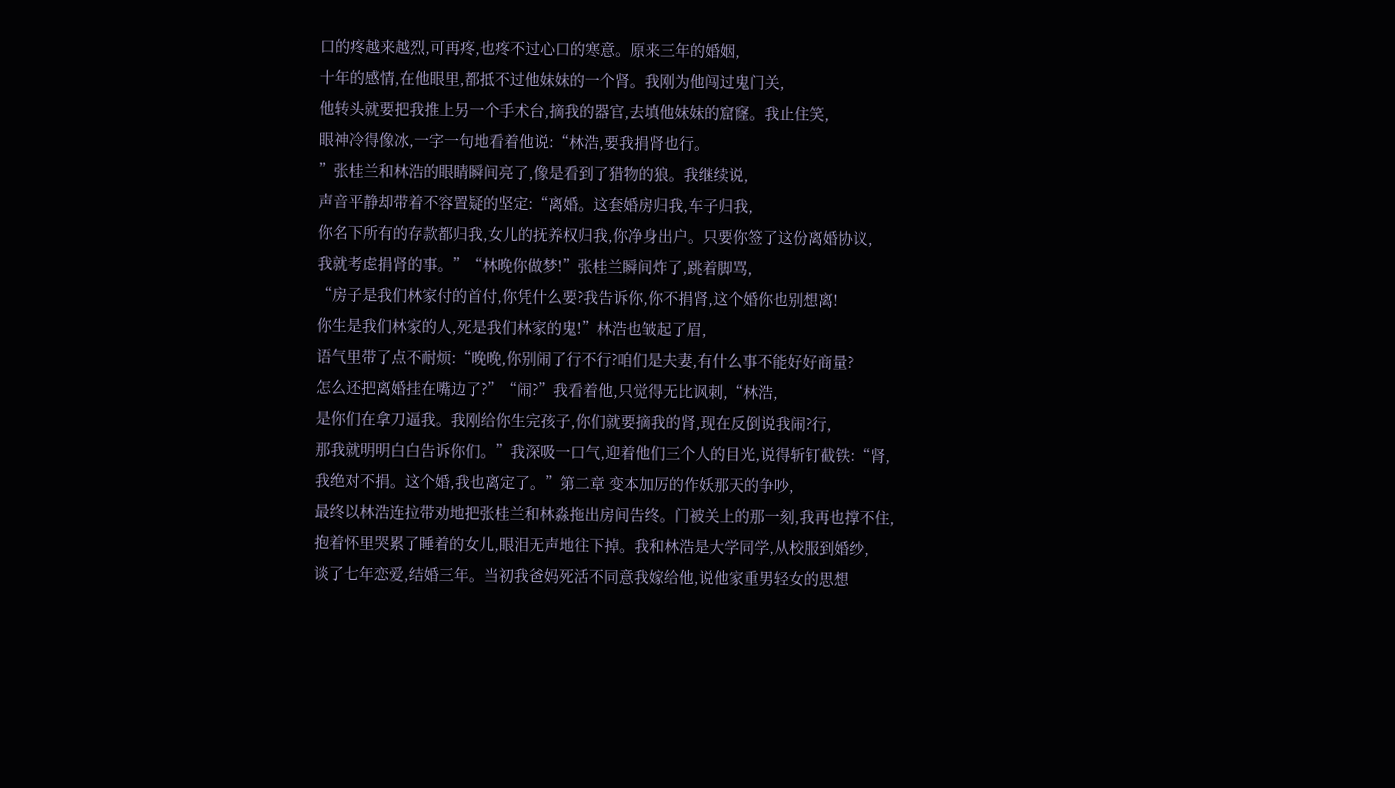口的疼越来越烈,可再疼,也疼不过心口的寒意。原来三年的婚姻,
十年的感情,在他眼里,都抵不过他妹妹的一个肾。我刚为他闯过鬼门关,
他转头就要把我推上另一个手术台,摘我的器官,去填他妹妹的窟窿。我止住笑,
眼神冷得像冰,一字一句地看着他说:“林浩,要我捐肾也行。
”张桂兰和林浩的眼睛瞬间亮了,像是看到了猎物的狼。我继续说,
声音平静却带着不容置疑的坚定:“离婚。这套婚房归我,车子归我,
你名下所有的存款都归我,女儿的抚养权归我,你净身出户。只要你签了这份离婚协议,
我就考虑捐肾的事。”“林晚你做梦!”张桂兰瞬间炸了,跳着脚骂,
“房子是我们林家付的首付,你凭什么要?我告诉你,你不捐肾,这个婚你也别想离!
你生是我们林家的人,死是我们林家的鬼!”林浩也皱起了眉,
语气里带了点不耐烦:“晚晚,你别闹了行不行?咱们是夫妻,有什么事不能好好商量?
怎么还把离婚挂在嘴边了?”“闹?”我看着他,只觉得无比讽刺,“林浩,
是你们在拿刀逼我。我刚给你生完孩子,你们就要摘我的肾,现在反倒说我闹?行,
那我就明明白白告诉你们。”我深吸一口气,迎着他们三个人的目光,说得斩钉截铁:“肾,
我绝对不捐。这个婚,我也离定了。”第二章 变本加厉的作妖那天的争吵,
最终以林浩连拉带劝地把张桂兰和林淼拖出房间告终。门被关上的那一刻,我再也撑不住,
抱着怀里哭累了睡着的女儿,眼泪无声地往下掉。我和林浩是大学同学,从校服到婚纱,
谈了七年恋爱,结婚三年。当初我爸妈死活不同意我嫁给他,说他家重男轻女的思想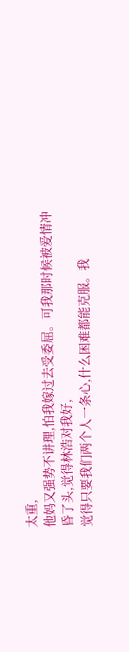太重,
他妈又强势不讲理,怕我嫁过去受委屈。可我那时候被爱情冲昏了头,觉得林浩对我好,
觉得只要我们两个人一条心,什么困难都能克服。我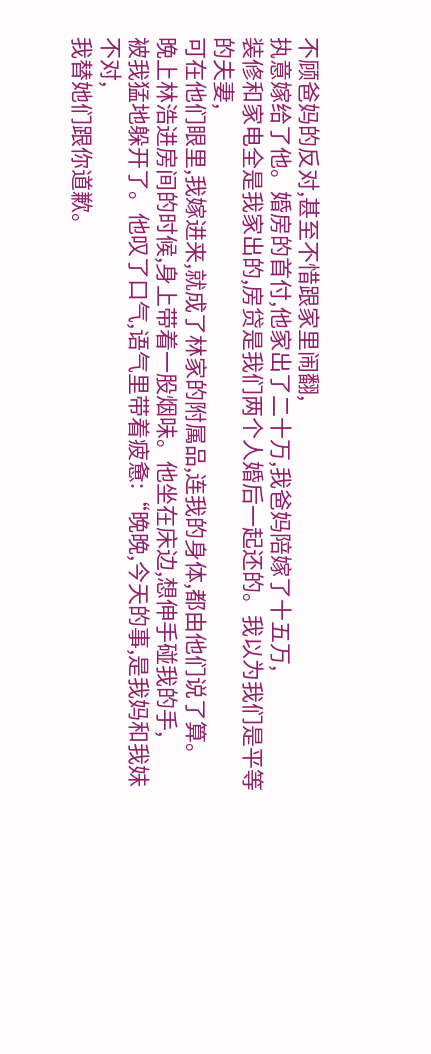不顾爸妈的反对,甚至不惜跟家里闹翻,
执意嫁给了他。婚房的首付,他家出了二十万,我爸妈陪嫁了十五万,
装修和家电全是我家出的,房贷是我们两个人婚后一起还的。我以为我们是平等的夫妻,
可在他们眼里,我嫁进来,就成了林家的附属品,连我的身体,都由他们说了算。
晚上林浩进房间的时候,身上带着一股烟味。他坐在床边,想伸手碰我的手,
被我猛地躲开了。他叹了口气,语气里带着疲惫:“晚晚,今天的事,是我妈和我妹不对,
我替她们跟你道歉。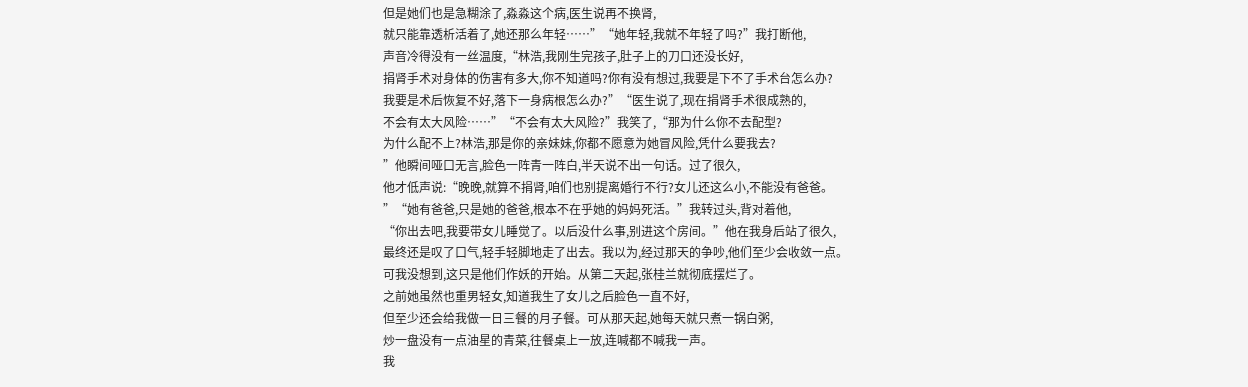但是她们也是急糊涂了,淼淼这个病,医生说再不换肾,
就只能靠透析活着了,她还那么年轻……”“她年轻,我就不年轻了吗?”我打断他,
声音冷得没有一丝温度,“林浩,我刚生完孩子,肚子上的刀口还没长好,
捐肾手术对身体的伤害有多大,你不知道吗?你有没有想过,我要是下不了手术台怎么办?
我要是术后恢复不好,落下一身病根怎么办?”“医生说了,现在捐肾手术很成熟的,
不会有太大风险……”“不会有太大风险?”我笑了,“那为什么你不去配型?
为什么配不上?林浩,那是你的亲妹妹,你都不愿意为她冒风险,凭什么要我去?
”他瞬间哑口无言,脸色一阵青一阵白,半天说不出一句话。过了很久,
他才低声说:“晚晚,就算不捐肾,咱们也别提离婚行不行?女儿还这么小,不能没有爸爸。
”“她有爸爸,只是她的爸爸,根本不在乎她的妈妈死活。”我转过头,背对着他,
“你出去吧,我要带女儿睡觉了。以后没什么事,别进这个房间。”他在我身后站了很久,
最终还是叹了口气,轻手轻脚地走了出去。我以为,经过那天的争吵,他们至少会收敛一点。
可我没想到,这只是他们作妖的开始。从第二天起,张桂兰就彻底摆烂了。
之前她虽然也重男轻女,知道我生了女儿之后脸色一直不好,
但至少还会给我做一日三餐的月子餐。可从那天起,她每天就只煮一锅白粥,
炒一盘没有一点油星的青菜,往餐桌上一放,连喊都不喊我一声。
我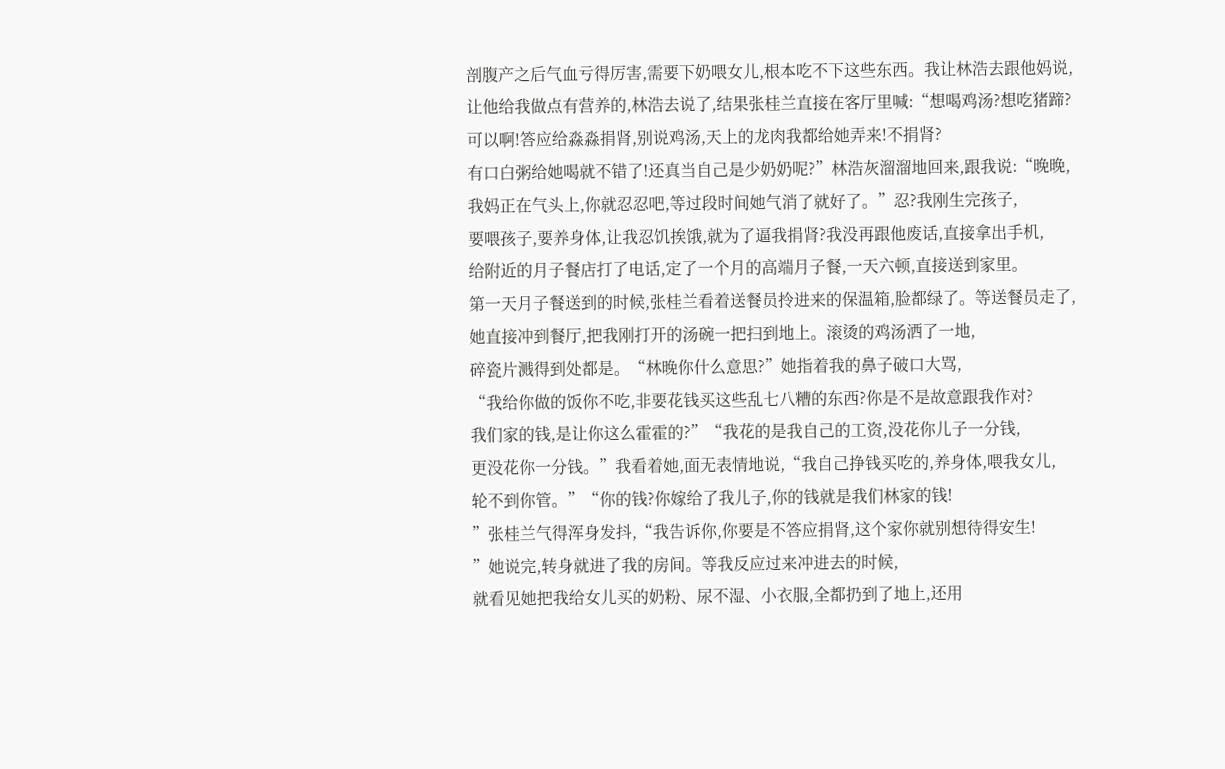剖腹产之后气血亏得厉害,需要下奶喂女儿,根本吃不下这些东西。我让林浩去跟他妈说,
让他给我做点有营养的,林浩去说了,结果张桂兰直接在客厅里喊:“想喝鸡汤?想吃猪蹄?
可以啊!答应给淼淼捐肾,别说鸡汤,天上的龙肉我都给她弄来!不捐肾?
有口白粥给她喝就不错了!还真当自己是少奶奶呢?”林浩灰溜溜地回来,跟我说:“晚晚,
我妈正在气头上,你就忍忍吧,等过段时间她气消了就好了。”忍?我刚生完孩子,
要喂孩子,要养身体,让我忍饥挨饿,就为了逼我捐肾?我没再跟他废话,直接拿出手机,
给附近的月子餐店打了电话,定了一个月的高端月子餐,一天六顿,直接送到家里。
第一天月子餐送到的时候,张桂兰看着送餐员拎进来的保温箱,脸都绿了。等送餐员走了,
她直接冲到餐厅,把我刚打开的汤碗一把扫到地上。滚烫的鸡汤洒了一地,
碎瓷片溅得到处都是。“林晚你什么意思?”她指着我的鼻子破口大骂,
“我给你做的饭你不吃,非要花钱买这些乱七八糟的东西?你是不是故意跟我作对?
我们家的钱,是让你这么霍霍的?”“我花的是我自己的工资,没花你儿子一分钱,
更没花你一分钱。”我看着她,面无表情地说,“我自己挣钱买吃的,养身体,喂我女儿,
轮不到你管。”“你的钱?你嫁给了我儿子,你的钱就是我们林家的钱!
”张桂兰气得浑身发抖,“我告诉你,你要是不答应捐肾,这个家你就别想待得安生!
”她说完,转身就进了我的房间。等我反应过来冲进去的时候,
就看见她把我给女儿买的奶粉、尿不湿、小衣服,全都扔到了地上,还用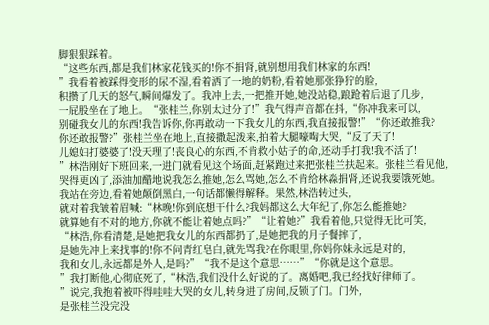脚狠狠踩着。
“这些东西,都是我们林家花钱买的!你不捐肾,就别想用我们林家的东西!
”我看着被踩得变形的尿不湿,看着洒了一地的奶粉,看着她那张狰狞的脸,
积攒了几天的怒气,瞬间爆发了。我冲上去,一把推开她,她没站稳,踉跄着后退了几步,
一屁股坐在了地上。“张桂兰,你别太过分了!”我气得声音都在抖,“你冲我来可以,
别碰我女儿的东西!我告诉你,你再敢动一下我女儿的东西,我直接报警!”“你还敢推我?
你还敢报警?”张桂兰坐在地上,直接撒起泼来,拍着大腿嚎啕大哭,“反了天了!
儿媳妇打婆婆了!没天理了!丧良心的东西,不肯救小姑子的命,还动手打我!我不活了!
”林浩刚好下班回来,一进门就看见这个场面,赶紧跑过来把张桂兰扶起来。张桂兰看见他,
哭得更凶了,添油加醋地说我怎么推她,怎么骂她,怎么不肯给林淼捐肾,还说我要饿死她。
我站在旁边,看着她颠倒黑白,一句话都懒得解释。果然,林浩转过头,
就对着我皱着眉喊:“林晚!你到底想干什么?我妈都这么大年纪了,你怎么能推她?
就算她有不对的地方,你就不能让着她点吗?”“让着她?”我看着他,只觉得无比可笑,
“林浩,你看清楚,是她把我女儿的东西都扔了,是她把我的月子餐摔了,
是她先冲上来找事的!你不问青红皂白,就先骂我?在你眼里,你妈你妹永远是对的,
我和女儿,永远都是外人,是吗?”“我不是这个意思……”“你就是这个意思。
”我打断他,心彻底死了,“林浩,我们没什么好说的了。离婚吧,我已经找好律师了。
”说完,我抱着被吓得哇哇大哭的女儿,转身进了房间,反锁了门。门外,
是张桂兰没完没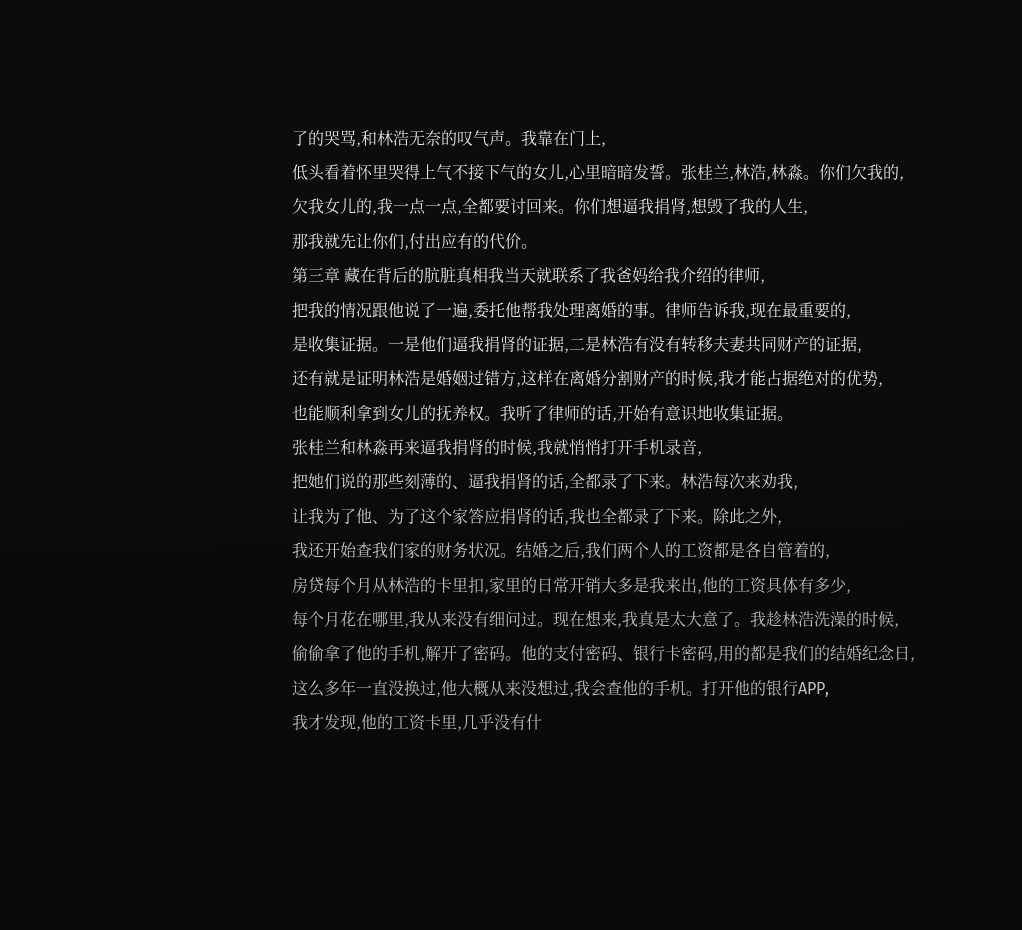了的哭骂,和林浩无奈的叹气声。我靠在门上,
低头看着怀里哭得上气不接下气的女儿,心里暗暗发誓。张桂兰,林浩,林淼。你们欠我的,
欠我女儿的,我一点一点,全都要讨回来。你们想逼我捐肾,想毁了我的人生,
那我就先让你们,付出应有的代价。
第三章 藏在背后的肮脏真相我当天就联系了我爸妈给我介绍的律师,
把我的情况跟他说了一遍,委托他帮我处理离婚的事。律师告诉我,现在最重要的,
是收集证据。一是他们逼我捐肾的证据,二是林浩有没有转移夫妻共同财产的证据,
还有就是证明林浩是婚姻过错方,这样在离婚分割财产的时候,我才能占据绝对的优势,
也能顺利拿到女儿的抚养权。我听了律师的话,开始有意识地收集证据。
张桂兰和林淼再来逼我捐肾的时候,我就悄悄打开手机录音,
把她们说的那些刻薄的、逼我捐肾的话,全都录了下来。林浩每次来劝我,
让我为了他、为了这个家答应捐肾的话,我也全都录了下来。除此之外,
我还开始查我们家的财务状况。结婚之后,我们两个人的工资都是各自管着的,
房贷每个月从林浩的卡里扣,家里的日常开销大多是我来出,他的工资具体有多少,
每个月花在哪里,我从来没有细问过。现在想来,我真是太大意了。我趁林浩洗澡的时候,
偷偷拿了他的手机,解开了密码。他的支付密码、银行卡密码,用的都是我们的结婚纪念日,
这么多年一直没换过,他大概从来没想过,我会查他的手机。打开他的银行APP,
我才发现,他的工资卡里,几乎没有什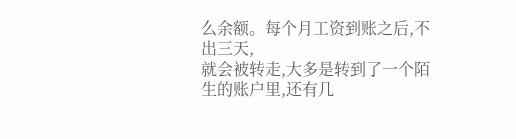么余额。每个月工资到账之后,不出三天,
就会被转走,大多是转到了一个陌生的账户里,还有几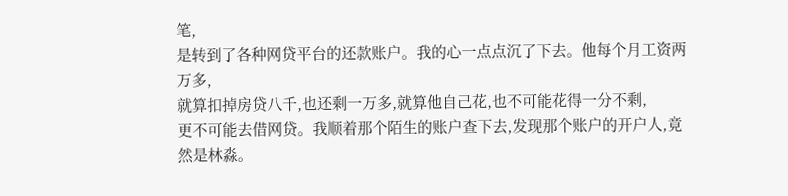笔,
是转到了各种网贷平台的还款账户。我的心一点点沉了下去。他每个月工资两万多,
就算扣掉房贷八千,也还剩一万多,就算他自己花,也不可能花得一分不剩,
更不可能去借网贷。我顺着那个陌生的账户查下去,发现那个账户的开户人,竟然是林淼。